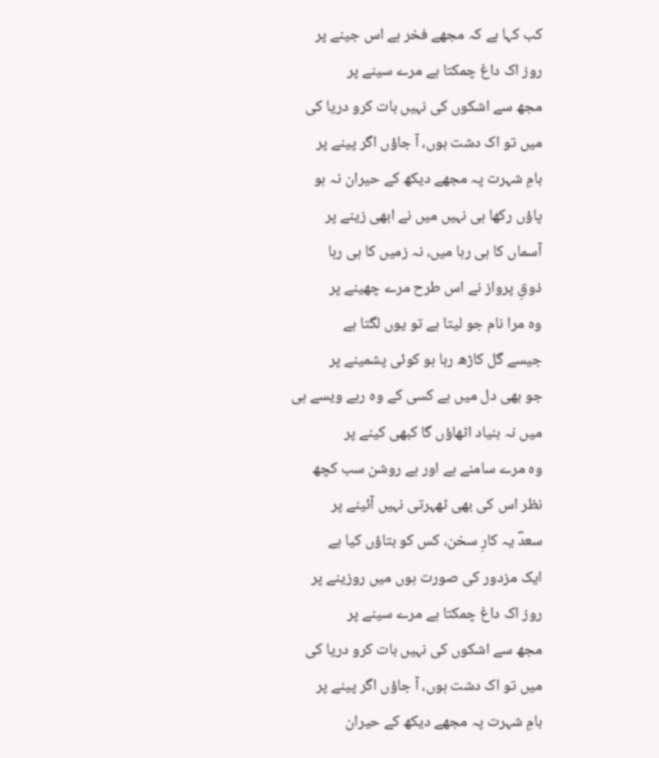کب کہا ہے کہ مجھے فخر ہے اس جینے پر
روز اک داغ چمکتا ہے مرے سینے پر
مجھ سے اشکوں کی نہیں بات کرو دریا کی
میں تو اک دشت ہوں، آ جاؤں اگر پینے پر
بامِ شہرت پہ مجھے دیکھ کے حیران نہ ہو
پاؤں رکھا ہی نہیں میں نے ابھی زینے پر
آسماں کا ہی رہا میں، نہ زمیں کا ہی رہا
ذوقِ پرواز نے اس طرح مرے چھینے پر
وہ مرا نام جو لیتا ہے تو یوں لگتا ہے
جیسے گل کاڑھ رہا ہو کوئی پشمینے پر
جو بھی دل میں ہے کسی کے وہ رہے ویسے ہی
میں نہ بنیاد اٹھاؤں گا کبھی کینے پر
وہ مرے سامنے ہے اور ہے روشن سب کچھ
نظر اس کی بھی ٹھہرتی نہیں آئینے پر
سعدؔ یہ کارِ سخن، کس کو بتاؤں کیا ہے
ایک مزدور کی صورت ہوں میں روزینے پر
روز اک داغ چمکتا ہے مرے سینے پر
مجھ سے اشکوں کی نہیں بات کرو دریا کی
میں تو اک دشت ہوں، آ جاؤں اگر پینے پر
بامِ شہرت پہ مجھے دیکھ کے حیران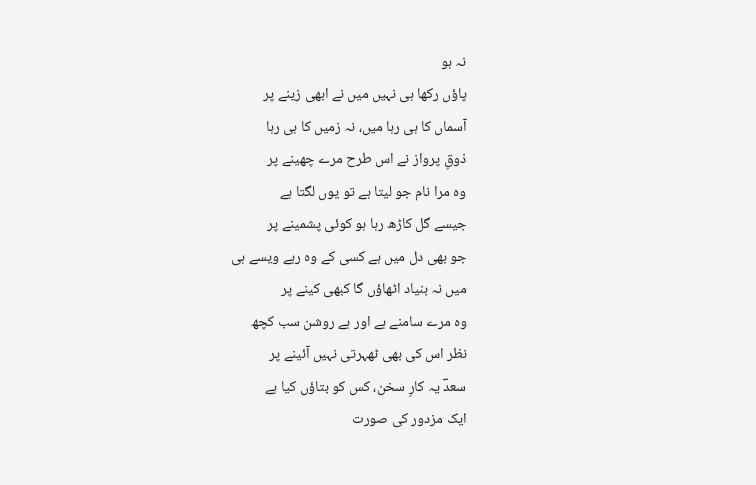نہ ہو
پاؤں رکھا ہی نہیں میں نے ابھی زینے پر
آسماں کا ہی رہا میں، نہ زمیں کا ہی رہا
ذوقِ پرواز نے اس طرح مرے چھینے پر
وہ مرا نام جو لیتا ہے تو یوں لگتا ہے
جیسے گل کاڑھ رہا ہو کوئی پشمینے پر
جو بھی دل میں ہے کسی کے وہ رہے ویسے ہی
میں نہ بنیاد اٹھاؤں گا کبھی کینے پر
وہ مرے سامنے ہے اور ہے روشن سب کچھ
نظر اس کی بھی ٹھہرتی نہیں آئینے پر
سعدؔ یہ کارِ سخن، کس کو بتاؤں کیا ہے
ایک مزدور کی صورت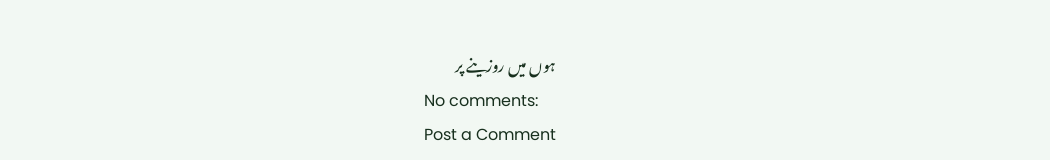ہوں میں روزینے پر
No comments:
Post a Comment